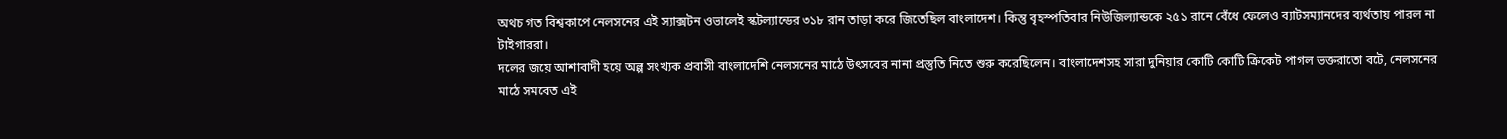অথচ গত বিশ্বকাপে নেলসনের এই স্যাক্সটন ওভালেই স্কটল্যান্ডের ৩১৮ রান তাড়া করে জিতেছিল বাংলাদেশ। কিন্তু বৃহস্পতিবার নিউজিল্যান্ডকে ২৫১ রানে বেঁধে ফেলেও ব্যাটসম্যানদের ব্যর্থতায় পারল না টাইগাররা।
দলের জয়ে আশাবাদী হয়ে অল্প সংখ্যক প্রবাসী বাংলাদেশি নেলসনের মাঠে উৎসবের নানা প্রস্তুতি নিতে শুরু করেছিলেন। বাংলাদেশসহ সারা দুনিয়ার কোটি কোটি ক্রিকেট পাগল ভক্তরাতো বটে, নেলসনের মাঠে সমবেত এই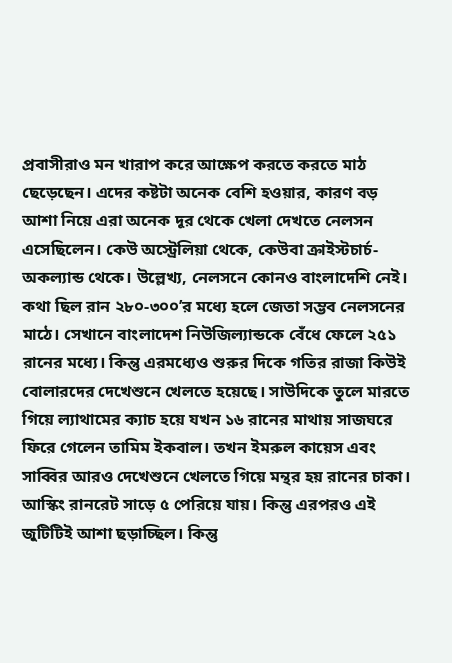প্রবাসীরাও মন খারাপ করে আক্ষেপ করতে করতে মাঠ ছেড়েছেন। এদের কষ্টটা অনেক বেশি হওয়ার, কারণ বড় আশা নিয়ে এরা অনেক দূর থেকে খেলা দেখতে নেলসন এসেছিলেন। কেউ অস্ট্রেলিয়া থেকে, কেউবা ক্রাইস্টচার্চ-অকল্যান্ড থেকে। উল্লেখ্য, নেলসনে কোনও বাংলাদেশি নেই।
কথা ছিল রান ২৮০-৩০০’র মধ্যে হলে জেতা সম্ভব নেলসনের মাঠে। সেখানে বাংলাদেশ নিউজিল্যান্ডকে বেঁধে ফেলে ২৫১ রানের মধ্যে। কিন্তু এরমধ্যেও শুরুর দিকে গতির রাজা কিউই বোলারদের দেখেশুনে খেলতে হয়েছে। সাউদিকে তুলে মারতে গিয়ে ল্যাথামের ক্যাচ হয়ে যখন ১৬ রানের মাথায় সাজঘরে ফিরে গেলেন তামিম ইকবাল। তখন ইমরুল কায়েস এবং সাব্বির আরও দেখেশুনে খেলতে গিয়ে মন্থর হয় রানের চাকা। আস্কিং রানরেট সাড়ে ৫ পেরিয়ে যায়। কিন্তু এরপরও এই জুটিটিই আশা ছড়াচ্ছিল। কিন্তু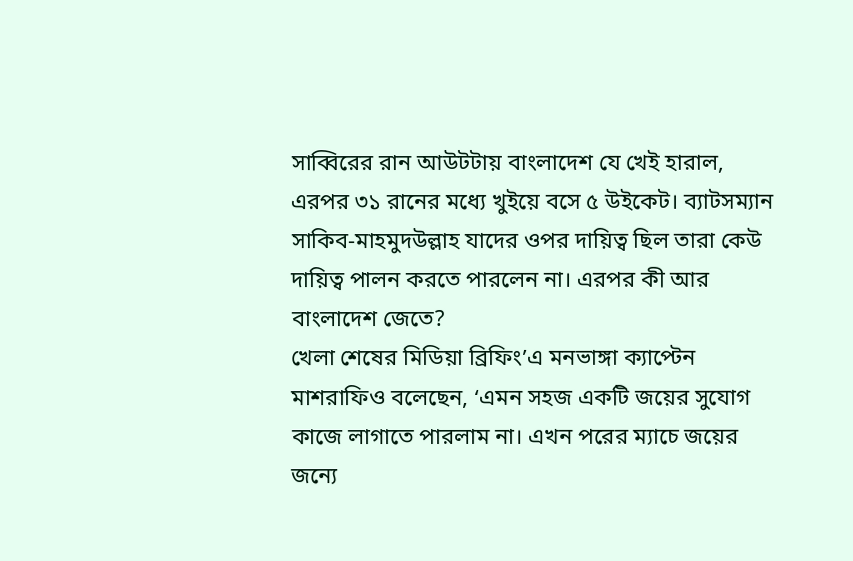সাব্বিরের রান আউটটায় বাংলাদেশ যে খেই হারাল, এরপর ৩১ রানের মধ্যে খুইয়ে বসে ৫ উইকেট। ব্যাটসম্যান সাকিব-মাহমুদউল্লাহ যাদের ওপর দায়িত্ব ছিল তারা কেউ দায়িত্ব পালন করতে পারলেন না। এরপর কী আর বাংলাদেশ জেতে?
খেলা শেষের মিডিয়া ব্রিফিং’এ মনভাঙ্গা ক্যাপ্টেন মাশরাফিও বলেছেন, ‘এমন সহজ একটি জয়ের সুযোগ কাজে লাগাতে পারলাম না। এখন পরের ম্যাচে জয়ের জন্যে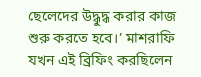ছেলেদের উদ্ধুদ্ধ করার কাজ শুরু করতে হবে।’ মাশরাফি যখন এই ব্রিফিং করছিলেন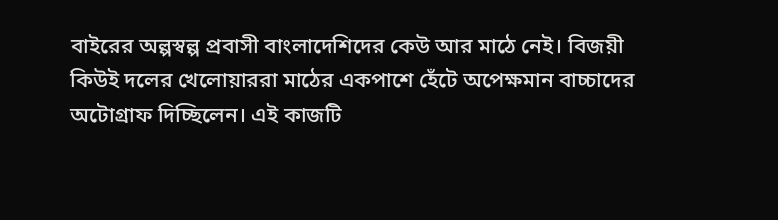বাইরের অল্পস্বল্প প্রবাসী বাংলাদেশিদের কেউ আর মাঠে নেই। বিজয়ী কিউই দলের খেলোয়াররা মাঠের একপাশে হেঁটে অপেক্ষমান বাচ্চাদের অটোগ্রাফ দিচ্ছিলেন। এই কাজটি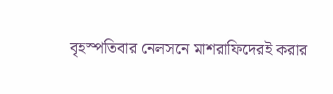বৃহস্পতিবার নেলসনে মাশরাফিদেরই করার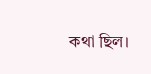কথা ছিল।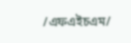/এফএইচএম/